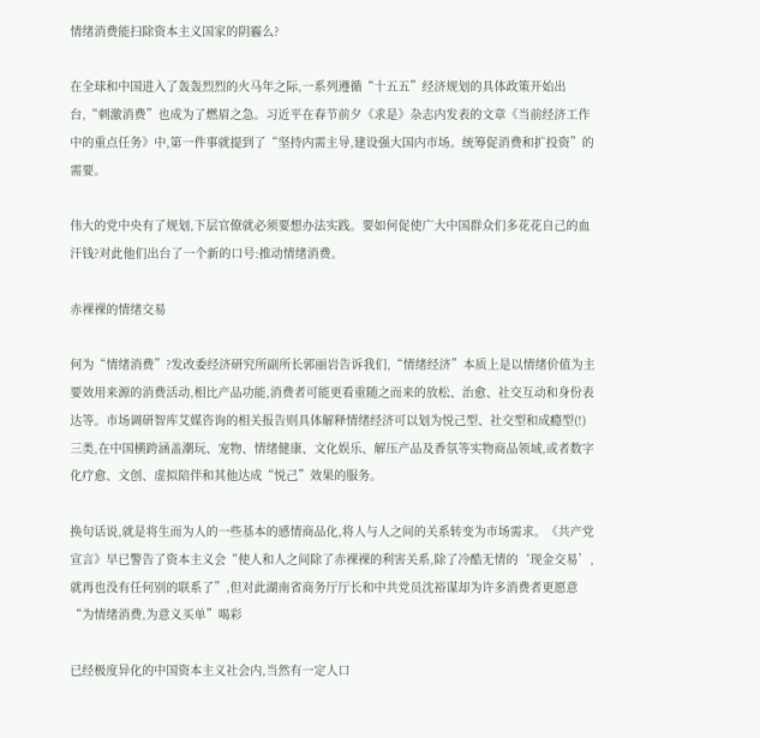情绪消费能扫除资本主义国家的阴霾么?

在全球和中国进入了轰轰烈烈的火马年之际,一系列遵循“十五五”经济规划的具体政策开始出台,“刺激消费”也成为了燃眉之急。习近平在春节前夕《求是》杂志内发表的文章《当前经济工作中的重点任务》中,第一件事就提到了“坚持内需主导,建设强大国内市场。统筹促消费和扩投资”的需要。

伟大的党中央有了规划,下层官僚就必须要想办法实践。要如何促使广大中国群众们多花花自己的血汗钱?对此他们出台了一个新的口号:推动情绪消费。

赤裸裸的情绪交易

何为“情绪消费”?发改委经济研究所副所长郭丽岩告诉我们,“情绪经济”本质上是以情绪价值为主要效用来源的消费活动,相比产品功能,消费者可能更看重随之而来的放松、治愈、社交互动和身份表达等。市场调研智库艾媒咨询的相关报告则具体解释情绪经济可以划为悦己型、社交型和成瘾型(!)三类,在中国横跨涵盖潮玩、宠物、情绪健康、文化娱乐、解压产品及香氛等实物商品领域,或者数字化疗愈、文创、虚拟陪伴和其他达成“悦己”效果的服务。

换句话说,就是将生而为人的一些基本的感情商品化,将人与人之间的关系转变为市场需求。《共产党宣言》早已警告了资本主义会“使人和人之间除了赤裸裸的利害关系,除了冷酷无情的‘现金交易’,就再也没有任何别的联系了”,但对此湖南省商务厅厅长和中共党员沈裕谋却为许多消费者更愿意“为情绪消费,为意义买单”喝彩

已经极度异化的中国资本主义社会内,当然有一定人口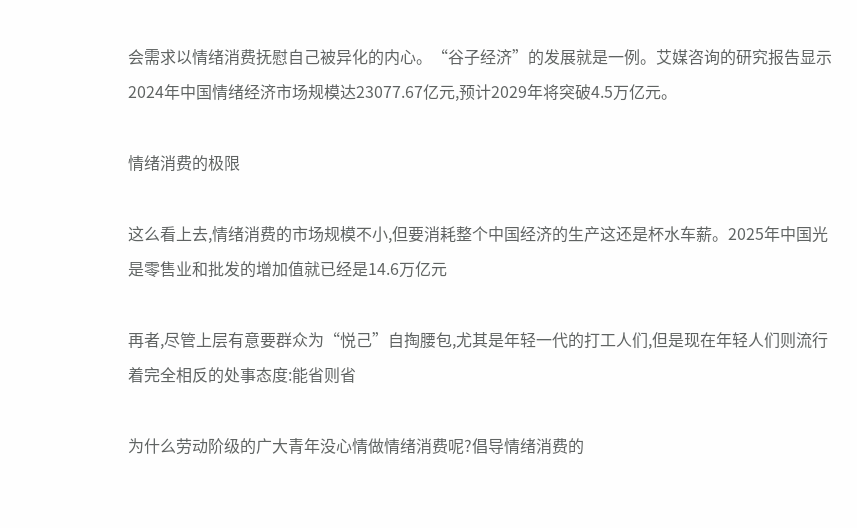会需求以情绪消费抚慰自己被异化的内心。“谷子经济”的发展就是一例。艾媒咨询的研究报告显示2024年中国情绪经济市场规模达23077.67亿元,预计2029年将突破4.5万亿元。

情绪消费的极限

这么看上去,情绪消费的市场规模不小,但要消耗整个中国经济的生产这还是杯水车薪。2025年中国光是零售业和批发的增加值就已经是14.6万亿元

再者,尽管上层有意要群众为“悦己”自掏腰包,尤其是年轻一代的打工人们,但是现在年轻人们则流行着完全相反的处事态度:能省则省

为什么劳动阶级的广大青年没心情做情绪消费呢?倡导情绪消费的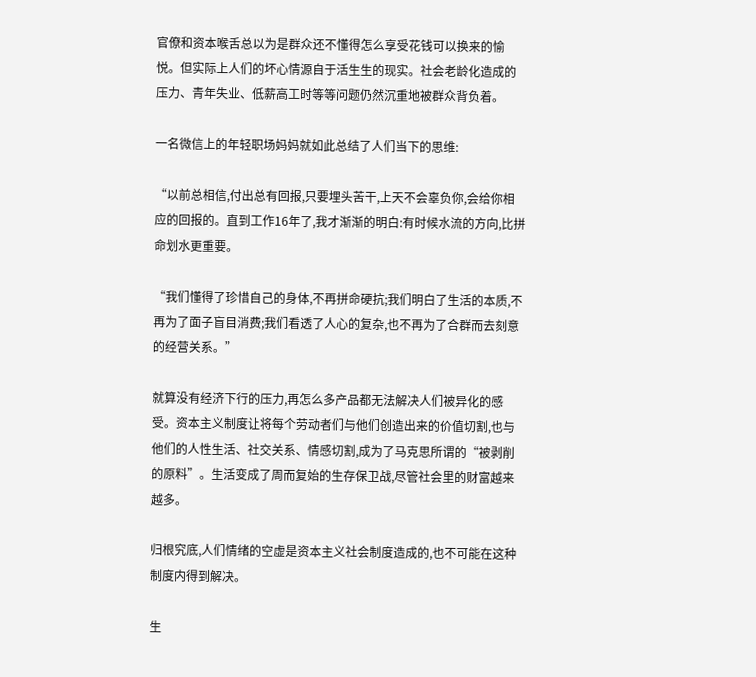官僚和资本喉舌总以为是群众还不懂得怎么享受花钱可以换来的愉悦。但实际上人们的坏心情源自于活生生的现实。社会老龄化造成的压力、青年失业、低薪高工时等等问题仍然沉重地被群众背负着。

一名微信上的年轻职场妈妈就如此总结了人们当下的思维:

“以前总相信,付出总有回报,只要埋头苦干,上天不会辜负你,会给你相应的回报的。直到工作16年了,我才渐渐的明白:有时候水流的方向,比拼命划水更重要。

“我们懂得了珍惜自己的身体,不再拼命硬抗;我们明白了生活的本质,不再为了面子盲目消费;我们看透了人心的复杂,也不再为了合群而去刻意的经营关系。”

就算没有经济下行的压力,再怎么多产品都无法解决人们被异化的感受。资本主义制度让将每个劳动者们与他们创造出来的价值切割,也与他们的人性生活、社交关系、情感切割,成为了马克思所谓的“被剥削的原料”。生活变成了周而复始的生存保卫战,尽管社会里的财富越来越多。

归根究底,人们情绪的空虚是资本主义社会制度造成的,也不可能在这种制度内得到解决。

生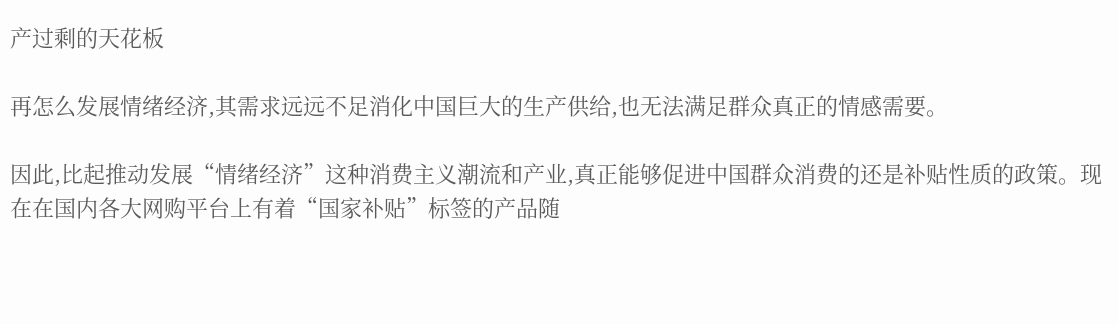产过剩的天花板

再怎么发展情绪经济,其需求远远不足消化中国巨大的生产供给,也无法满足群众真正的情感需要。

因此,比起推动发展“情绪经济”这种消费主义潮流和产业,真正能够促进中国群众消费的还是补贴性质的政策。现在在国内各大网购平台上有着“国家补贴”标签的产品随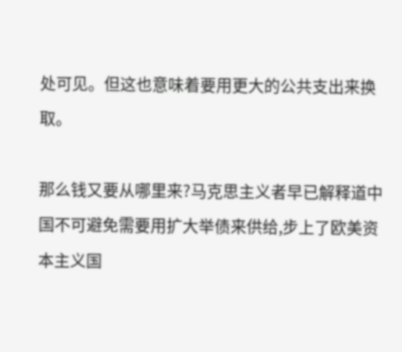处可见。但这也意味着要用更大的公共支出来换取。

那么钱又要从哪里来?马克思主义者早已解释道中国不可避免需要用扩大举债来供给,步上了欧美资本主义国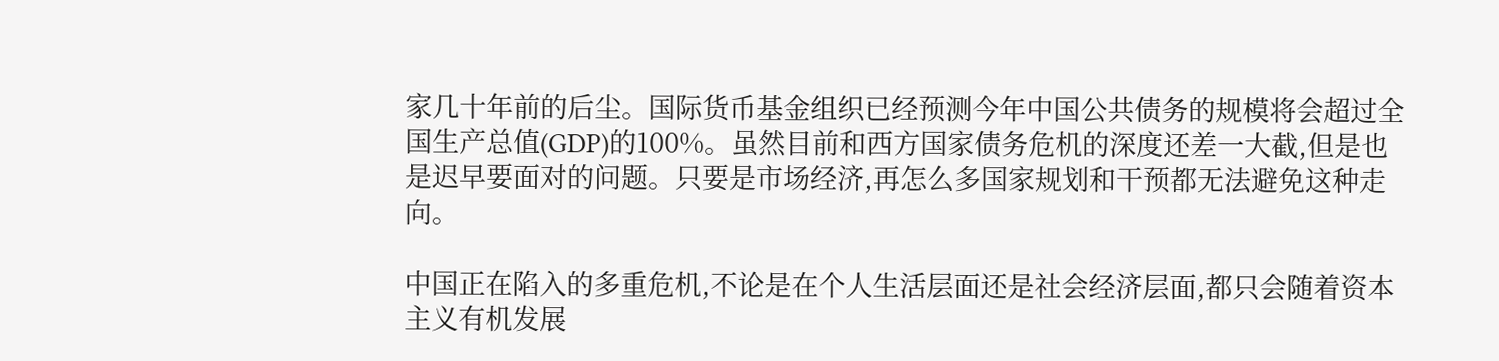家几十年前的后尘。国际货币基金组织已经预测今年中国公共债务的规模将会超过全国生产总值(GDP)的100%。虽然目前和西方国家债务危机的深度还差一大截,但是也是迟早要面对的问题。只要是市场经济,再怎么多国家规划和干预都无法避免这种走向。

中国正在陷入的多重危机,不论是在个人生活层面还是社会经济层面,都只会随着资本主义有机发展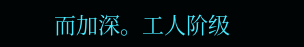而加深。工人阶级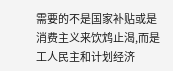需要的不是国家补贴或是消费主义来饮鸩止渴,而是工人民主和计划经济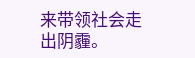来带领社会走出阴霾。